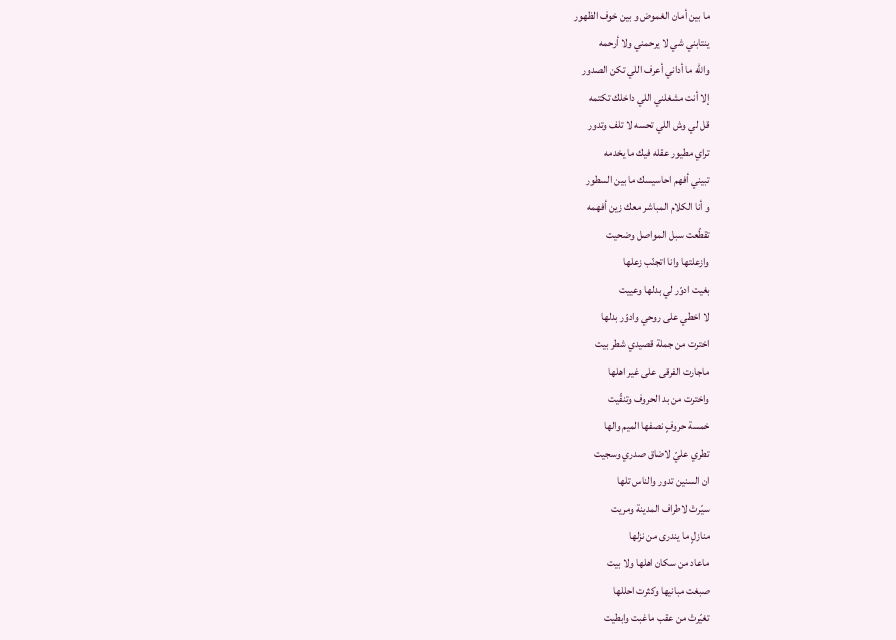ما بين أمان الغموض و بين خوف الظهور
ينتابني شي لا يرحمني ولا أرحمه
والله ما أداني أعرف اللي تكن الصدور
إلا أنت مشغلني اللي داخلك تكتمه
قل لي وش اللي تحسه لا تلف وتدور
تراي مطيور عقله فيك ما يخدمه
تبيني أفهم احاسيسك ما بين السطور
و أنا الكلام المباشر معك زين أفهمه
تقطّعت سبل المواصل وضحيت
وازعلتها وانا اتجنّب زعلها
بغيت ادوّر لي بدلها وعييت
لا اخطي على روحي وادوّر بدلها
اخترت من جملة قصيدي شطر بيت
ماجارت الفرقى على غير اهلها
واخترت من بد الحروف وتنقّيت
خمسة حروفٍ نصفها الميم والها
تطري عليّ لاضاق صدري وسجيت
ان السنين تدور والناس تلها
سيّرتْ لاطراف المدينة ومريت
منازلٍ ما يندرى من نزلها
ماعاد من سكان اهلها ولا بيت
صبغت مبانيها وكثرت احللها
تغيّرتْ من عقب ماغبت وابطيت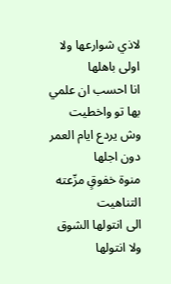لاذي شوارعها ولا اولى باهلها
انا احسب ان علمي بها تو واخطيت
وش يردع ايام العمر دون اجلها
منوة خفوقٍ مزّعته التناهيت
الى انتولها الشوق ولا انتولها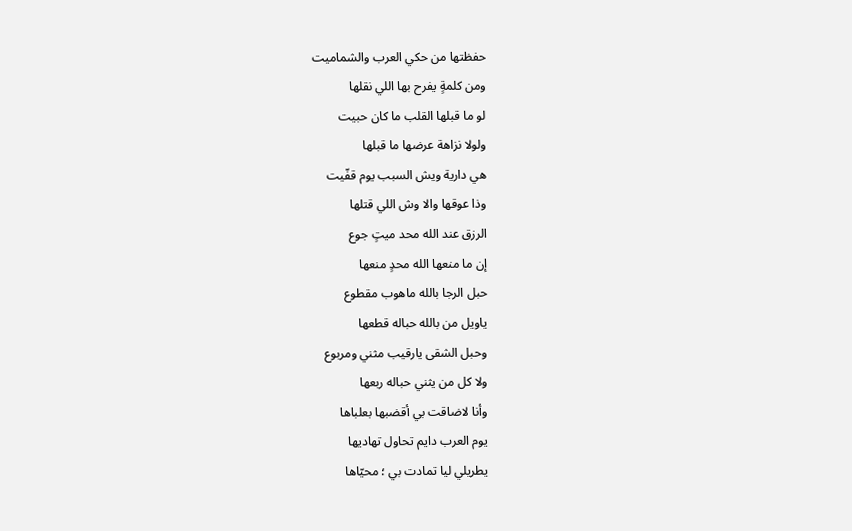حفظتها من حكي العرب والشماميت
ومن كلمةٍ يفرح بها اللي نقلها
لو ما قبلها القلب ما كان حبيت
ولولا نزاهة عرضها ما قبلها
هي دارية ويش السبب يوم قفّيت
وذا عوقها والا وش اللي قتلها
الرزق عند الله محد ميتٍ جوع
إن ما منعها الله محدٍ منعها
حبل الرجا بالله ماهوب مقطوع
ياويل من بالله حباله قطعها
وحبل الشقى يارقيب مثني ومربوع
ولا كل من يثني حباله ربعها
وأنا لاضاقت بي أقضبها بعلباها
يوم العرب دايم تحاول تهاديها
يطريلي ليا تمادت بي ؛ محيّاها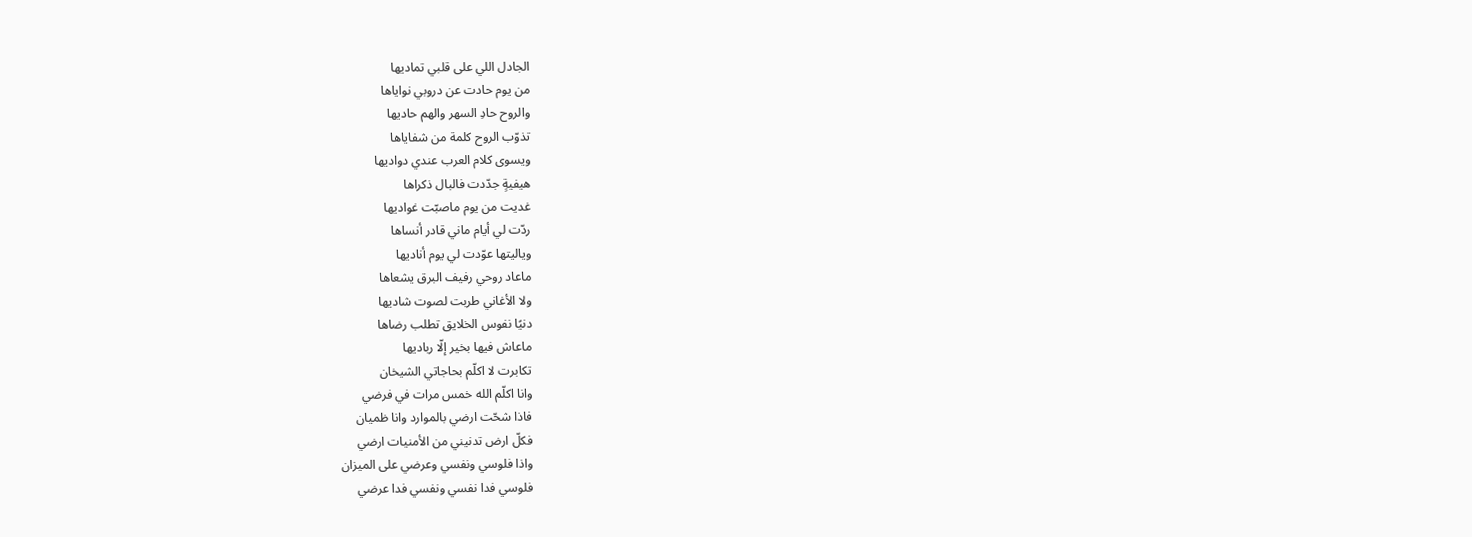الجادل اللي على قلبي تماديها
من يوم حادت عن دروبي نواياها
والروح حادِ السهر والهم حاديها
تذوّب الروح كلمة من شفاياها
ويسوى كلام العرب عندي دواديها
هيفيةٍ جدّدت فالبال ذكراها
غديت من يوم ماصبّت غواديها
ردّت لي أيام ماني قادر أنساها
وياليتها عوّدت لي يوم أناديها
ماعاد روحي رفيف البرق يشعاها
ولا الأغاني طربت لصوت شاديها
دنيًا نفوس الخلايق تطلب رضاها
ماعاش فيها بخير إلّا رباديها
تكابرت لا اكلّم بحاجاتي الشيخان
وانا اكلّم الله خمس مرات في فرضي
فاذا شحّت ارضي بالموارد وانا ظميان
فكلّ ارض تدنيني من الأمنيات ارضي
واذا فلوسي ونفسي وعرضي على الميزان
فلوسي فدا نفسي ونفسي فدا عرضي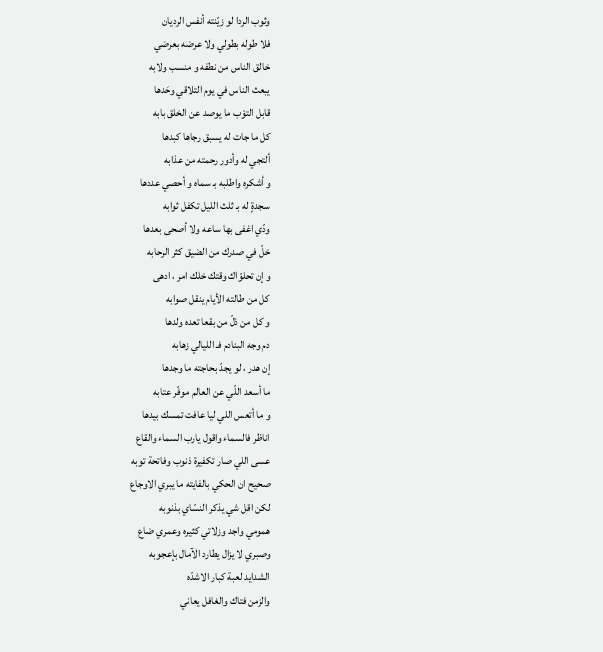وثوب الردا لو زيّنته أنفس الرديان
فلا طوله بطولي ولا عرضه بعرضي
خالق الناس من نطفه و منسب ولابه
يبعث الناس في يوم التلاقي وحَدها
قابل التوْب ما يوصد عن الخلق بابه
كل ما جات له يسبق رجاها كبدها
ألتجي له وأدور رحمته من عذابه
و أشكره واطلبه بـ سماه و أحصي عددها
سجدةٍ له بـ ثلث الليل تكفل ثوابه
ودّي اغفى بها ساعه ولا أصحى بعدها
خلّ في صدرك من الضيق كثر الرحابه
و إن تحلوّاك وقتك خلك امر ، ادهى
كل من طالته الأيام ينقل صوابه
و كل من ذلّ من بقعا تعده ولدها
دم وجه البنادم فـ الليالي زهابه
إن هدر ، لو يجدّ بحاجته ما وجدها
ما أسعد اللّي عن العالم موفّر عتابه
و ما أتعس اللي ليا عافت تمسك بيدها
اناظر فالسماء واقول يارب السماء والقاع
عسى اللي صار تكفيرة ذنوب وفاتحة توبه
صحيح ان الحكي بالفايته ما يبري الاوجاع
لكن اقل شي يذكر النسّاي بذنوبه
همومي واجد وزلاتي كثيره وعمري ضاع
وصبري لا يزال يطارد الآمال بإعجوبه
الشدايد لعبة كبار الاشدّه
والزمن فتاك والغافل يعاني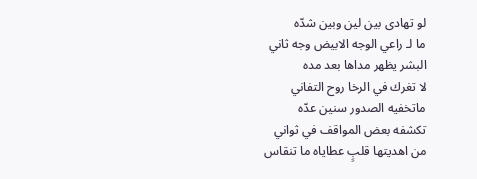لو تهادى بين لين وبين شدّه
ما لـ راعي الوجه الابيض وجه ثاني
البشر يظهر مداها بعد مده
لا تغرك في الرخا روح التفاني
ماتخفيه الصدور سنين عدّه
تكشفه بعض المواقف في ثواني
من اهديتها قلبٍ عطاياه ما تنقاس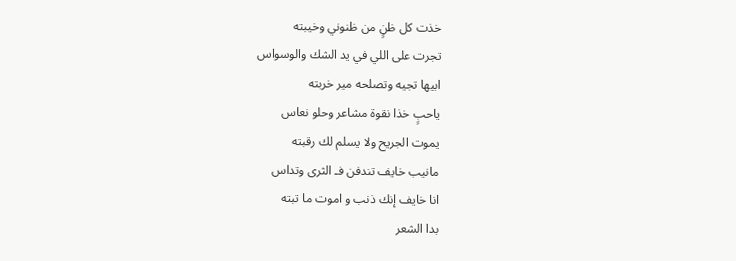خذت كل ظنٍ من ظنوني وخيبته
تجرت على اللي في يد الشك والوسواس
ابيها تجيه وتصلحه مير خربته
ياحبٍ خذا نقوة مشاعر وحلو نعاس
يموت الجريح ولا يسلم لك رقبته
مانيب خايف تندفن فـ الثرى وتداس
انا خايف إنك ذنب و اموت ما تبته
بدا الشعر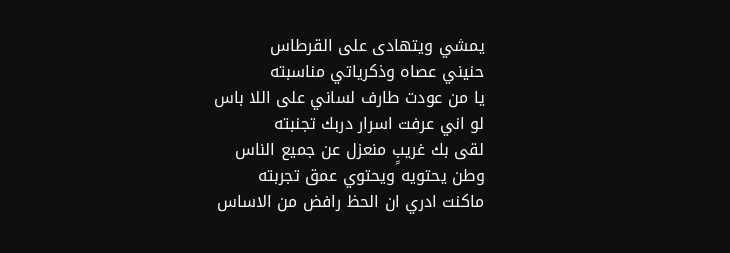يمشي ويتهادى على القرطاس
حنيني عصاه وذكرياتي مناسبته
يا من عودت طارف لساني على اللا باس
لو اني عرفت اسرار دربك تجنبته
لقى بك غريبٍ منعزل عن جميع الناس
وطن يحتويه ويحتوي عمق تجربته
ماكنت ادري ان الحظ رافض من الاساس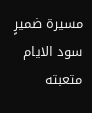مسيرة ضميرٍ سود الايام متعبته